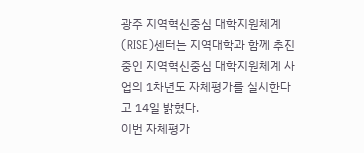광주 지역혁신중심 대학지원체계(RISE)센터는 지역대학과 함께 추진 중인 지역혁신중심 대학지원체계 사업의 1차년도 자체평가를 실시한다고 14일 밝혔다.
이번 자체평가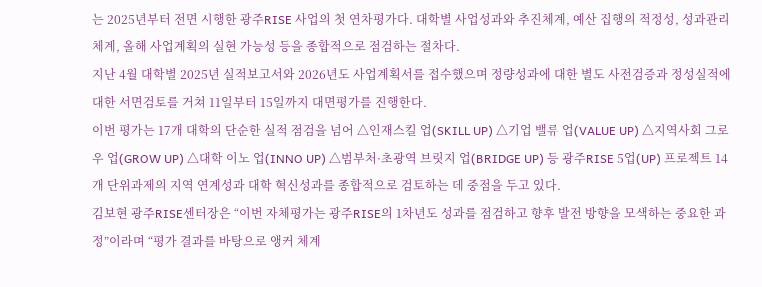는 2025년부터 전면 시행한 광주RISE 사업의 첫 연차평가다. 대학별 사업성과와 추진체계, 예산 집행의 적정성, 성과관리 체계, 올해 사업계획의 실현 가능성 등을 종합적으로 점검하는 절차다.
지난 4월 대학별 2025년 실적보고서와 2026년도 사업계획서를 접수했으며 정량성과에 대한 별도 사전검증과 정성실적에 대한 서면검토를 거쳐 11일부터 15일까지 대면평가를 진행한다.
이번 평가는 17개 대학의 단순한 실적 점검을 넘어 △인재스킬 업(SKILL UP) △기업 밸류 업(VALUE UP) △지역사회 그로우 업(GROW UP) △대학 이노 업(INNO UP) △범부처·초광역 브릿지 업(BRIDGE UP) 등 광주RISE 5업(UP) 프로젝트 14개 단위과제의 지역 연계성과 대학 혁신성과를 종합적으로 검토하는 데 중점을 두고 있다.
김보현 광주RISE센터장은 “이번 자체평가는 광주RISE의 1차년도 성과를 점검하고 향후 발전 방향을 모색하는 중요한 과정”이라며 “평가 결과를 바탕으로 앵커 체계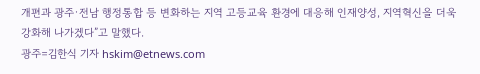개편과 광주·전남 행정통합 등 변화하는 지역 고등교육 환경에 대응해 인재양성, 지역혁신을 더욱 강화해 나가겠다”고 말했다.
광주=김한식 기자 hskim@etnews.com